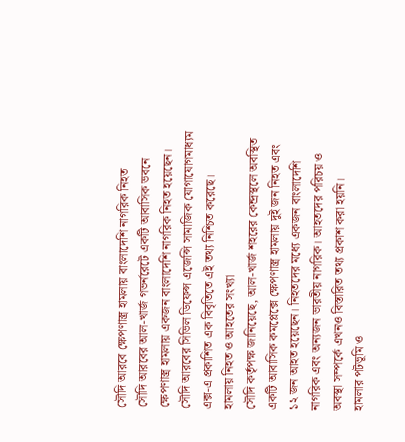সৌদি আরবে ক্ষেপণাস্ত্র হামলায় বাংলাদেশি নাগরিক নিহত
সৌদি আরবের আল-খার্জ গভর্নরেটে একটি আবাসিক ভবনে ক্ষেপণাস্ত্র হামলায় একজন বাংলাদেশি নাগরিক নিহত হয়েছেন। সৌদি আরবের সিভিল ডিফেন্স এজেন্সি সামাজিক যোগাযোগমাধ্যম এক্স-এ প্রকাশিত এক বিবৃতিতে এই তথ্য নিশ্চিত করেছে।
হামলায় নিহত ও আহতের সংখ্যা
সৌদি কর্তৃপক্ষ জানিয়েছে, আল-খার্জ শহরের কেন্দ্রস্থলে অবস্থিত একটি আবাসিক কমপ্লেক্সে ক্ষেপণাস্ত্র হামলায় দুই জন নিহত এবং ১২ জন আহত হয়েছেন। নিহতদের মধ্যে একজন বাংলাদেশি নাগরিক এবং অন্যজন ভারতীয় নাগরিক। আহতদের পরিচয় ও অবস্থা সম্পর্কে এখনও বিস্তারিত তথ্য প্রকাশ করা হয়নি।
হামলার পটভূমি ও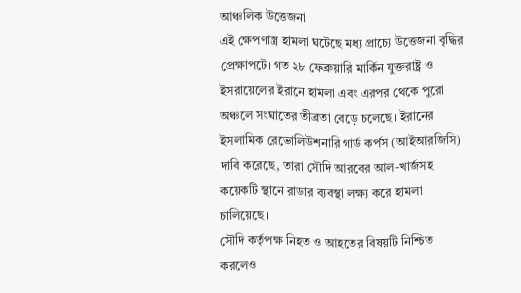আঞ্চলিক উত্তেজনা
এই ক্ষেপণাস্ত্র হামলা ঘটেছে মধ্য প্রাচ্যে উত্তেজনা বৃদ্ধির প্রেক্ষাপটে। গত ২৮ ফেব্রুয়ারি মার্কিন যুক্তরাষ্ট্র ও ইসরায়েলের ইরানে হামলা এবং এরপর থেকে পুরো অঞ্চলে সংঘাতের তীব্রতা বেড়ে চলেছে। ইরানের ইসলামিক রেভোলিউশনারি গার্ড কর্পস (আইআরজিসি) দাবি করেছে, তারা সৌদি আরবের আল-খার্জসহ কয়েকটি স্থানে রাডার ব্যবস্থা লক্ষ্য করে হামলা চালিয়েছে।
সৌদি কর্তৃপক্ষ নিহত ও আহতের বিষয়টি নিশ্চিত করলেও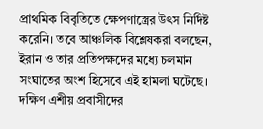প্রাথমিক বিবৃতিতে ক্ষেপণাস্ত্রের উৎস নির্দিষ্ট করেনি। তবে আঞ্চলিক বিশ্লেষকরা বলছেন, ইরান ও তার প্রতিপক্ষদের মধ্যে চলমান সংঘাতের অংশ হিসেবে এই হামলা ঘটেছে।
দক্ষিণ এশীয় প্রবাসীদের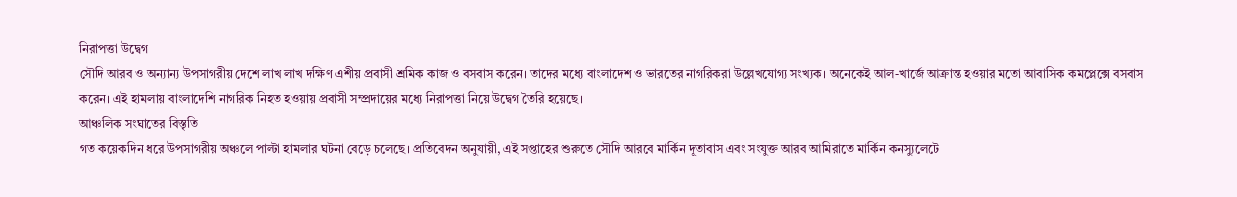নিরাপত্তা উদ্বেগ
সৌদি আরব ও অন্যান্য উপসাগরীয় দেশে লাখ লাখ দক্ষিণ এশীয় প্রবাসী শ্রমিক কাজ ও বসবাস করেন। তাদের মধ্যে বাংলাদেশ ও ভারতের নাগরিকরা উল্লেখযোগ্য সংখ্যক। অনেকেই আল-খার্জে আক্রান্ত হওয়ার মতো আবাসিক কমপ্লেক্সে বসবাস করেন। এই হামলায় বাংলাদেশি নাগরিক নিহত হওয়ায় প্রবাসী সম্প্রদায়ের মধ্যে নিরাপত্তা নিয়ে উদ্বেগ তৈরি হয়েছে।
আঞ্চলিক সংঘাতের বিস্তৃতি
গত কয়েকদিন ধরে উপসাগরীয় অঞ্চলে পাল্টা হামলার ঘটনা বেড়ে চলেছে। প্রতিবেদন অনুযায়ী, এই সপ্তাহের শুরুতে সৌদি আরবে মার্কিন দূতাবাস এবং সংযুক্ত আরব আমিরাতে মার্কিন কনস্যুলেটে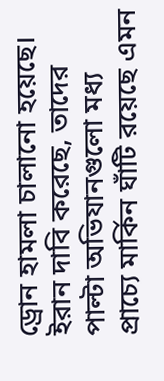ড্রোন হামলা চালানো হয়েছে। ইরান দাবি করেছে, তাদের পাল্টা অভিযানগুলো মধ্য প্রাচ্যে মার্কিন ঘাঁটি রয়েছে এমন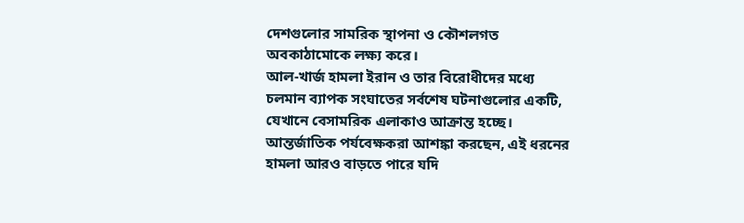দেশগুলোর সামরিক স্থাপনা ও কৌশলগত অবকাঠামোকে লক্ষ্য করে।
আল-খার্জ হামলা ইরান ও তার বিরোধীদের মধ্যে চলমান ব্যাপক সংঘাতের সর্বশেষ ঘটনাগুলোর একটি, যেখানে বেসামরিক এলাকাও আক্রান্ত হচ্ছে। আন্তর্জাতিক পর্যবেক্ষকরা আশঙ্কা করছেন, এই ধরনের হামলা আরও বাড়তে পারে যদি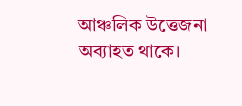আঞ্চলিক উত্তেজনা অব্যাহত থাকে।